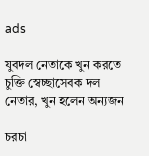ads

যুবদল নেতাকে খুন করতে চুক্তি স্বেচ্ছাসেবক দল নেতার, খুন হলেন অন্যজন

চরচা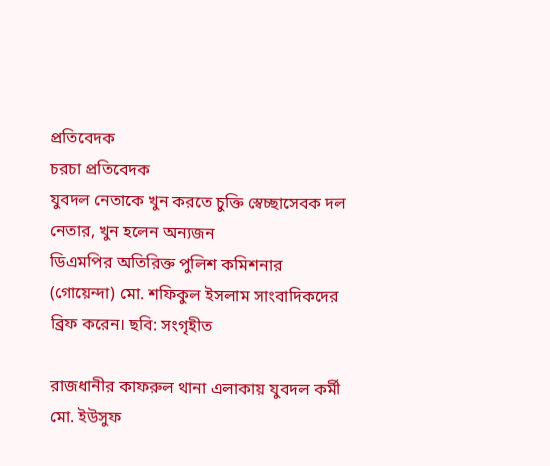প্রতিবেদক
চরচা প্রতিবেদক
যুবদল নেতাকে খুন করতে চুক্তি স্বেচ্ছাসেবক দল নেতার, খুন হলেন অন্যজন
ডিএমপির অতিরিক্ত পুলিশ কমিশনার (গোয়েন্দা) মো. শফিকুল ইসলাম সাংবাদিকদের ব্রিফ করেন। ছবি: সংগৃহীত

রাজধানীর কাফরুল থানা এলাকায় যুবদল কর্মী মো. ইউসুফ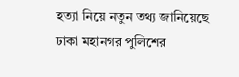হত্যা নিয়ে নতুন তথ্য জানিয়েছে ঢাকা মহানগর পুলিশের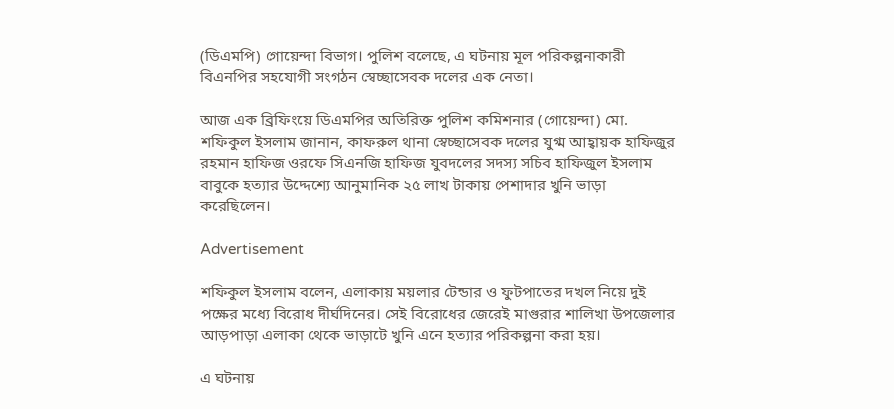(ডিএমপি) গোয়েন্দা বিভাগ। পুলিশ বলেছে, এ ঘটনায় মূল পরিকল্পনাকারী বিএনপির সহযোগী সংগঠন স্বেচ্ছাসেবক দলের এক নেতা।

আজ এক ব্রিফিংয়ে ডিএমপির অতিরিক্ত পুলিশ কমিশনার (গোয়েন্দা) মো. শফিকুল ইসলাম জানান, কাফরুল থানা স্বেচ্ছাসেবক দলের যুগ্ম আহ্বায়ক হাফিজুর রহমান হাফিজ ওরফে সিএনজি হাফিজ যুবদলের সদস্য সচিব হাফিজুল ইসলাম বাবুকে হত্যার উদ্দেশ্যে আনুমানিক ২৫ লাখ টাকায় পেশাদার খুনি ভাড়া করেছিলেন।

Advertisement

শফিকুল ইসলাম বলেন, এলাকায় ময়লার টেন্ডার ও ফুটপাতের দখল নিয়ে দুই পক্ষের মধ্যে বিরোধ দীর্ঘদিনের। সেই বিরোধের জেরেই মাগুরার শালিখা উপজেলার আড়পাড়া এলাকা থেকে ভাড়াটে খুনি এনে হত্যার পরিকল্পনা করা হয়।

এ ঘটনায়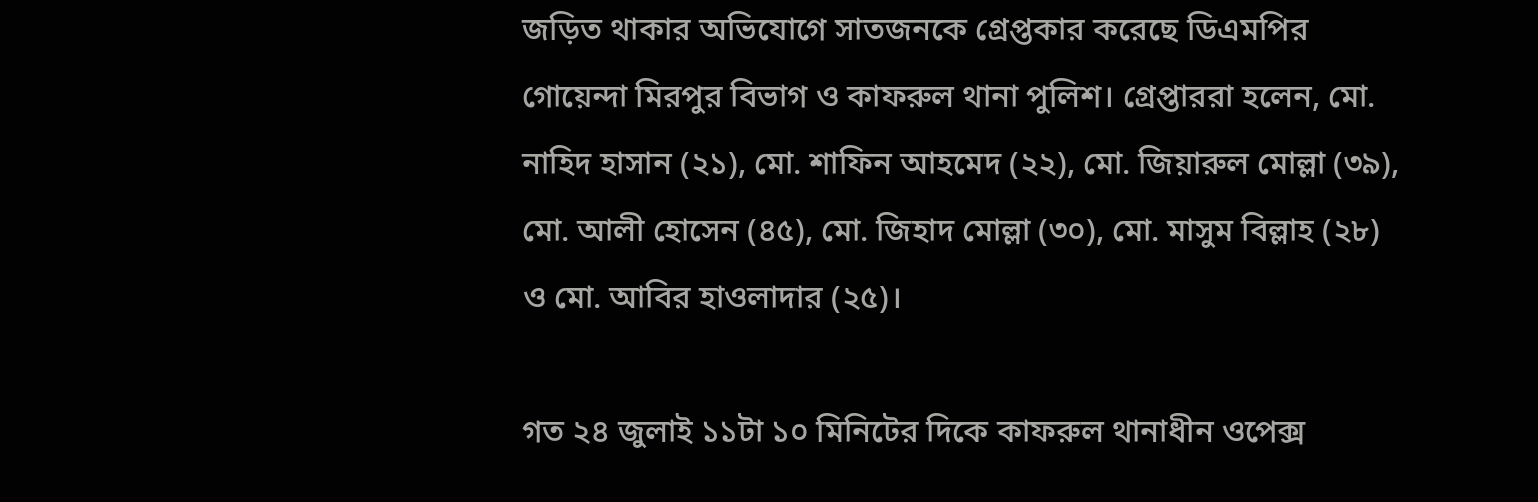জড়িত থাকার অভিযোগে সাতজনকে গ্রেপ্তকার করেছে ডিএমপির গোয়েন্দা মিরপুর বিভাগ ও কাফরুল থানা পুলিশ। গ্রেপ্তাররা হলেন, মো. নাহিদ হাসান (২১), মো. শাফিন আহমেদ (২২), মো. জিয়ারুল মোল্লা (৩৯), মো. আলী হোসেন (৪৫), মো. জিহাদ মোল্লা (৩০), মো. মাসুম বিল্লাহ (২৮) ও মো. আবির হাওলাদার (২৫)।

গত ২৪ জুলাই ১১টা ১০ মিনিটের দিকে কাফরুল থানাধীন ওপেক্স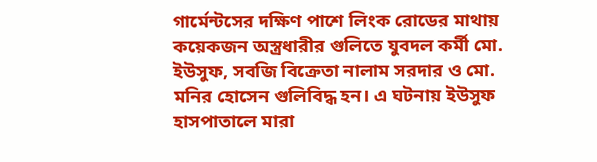গার্মেন্টসের দক্ষিণ পাশে লিংক রোডের মাথায় কয়েকজন অস্ত্রধারীর গুলিতে যুবদল কর্মী মো. ইউসুফ, সবজি বিক্রেতা নালাম সরদার ও মো. মনির হোসেন গুলিবিদ্ধ হন। এ ঘটনায় ইউসুফ হাসপাতালে মারা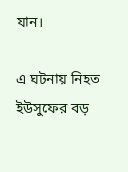যান।

এ ঘটনায় নিহত ইউসুফের বড়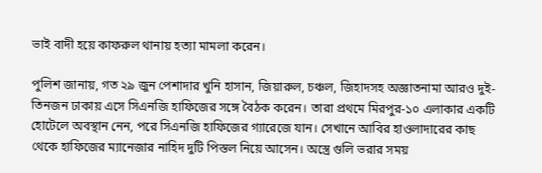ভাই বাদী হয়ে কাফরুল থানায় হত্যা মামলা করেন।

পুলিশ জানায়, গত ২৯ জুন পেশাদার খুনি হাসান, জিয়ারুল, চঞ্চল, জিহাদসহ অজ্ঞাতনামা আরও দুই-তিনজন ঢাকায় এসে সিএনজি হাফিজের সঙ্গে বৈঠক করেন। তারা প্রথমে মিরপুর-১০ এলাকার একটি হোটেলে অবস্থান নেন, পরে সিএনজি হাফিজের গ্যারেজে যান। সেখানে আবির হাওলাদারের কাছ থেকে হাফিজের ম্যানেজার নাহিদ দুটি পিস্তল নিয়ে আসেন। অস্ত্রে গুলি ভরার সময়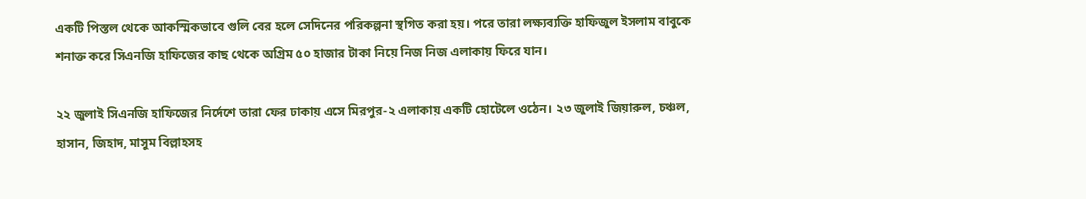একটি পিস্তল থেকে আকস্মিকভাবে গুলি বের হলে সেদিনের পরিকল্পনা স্থগিত করা হয়। পরে তারা লক্ষ্যব্যক্তি হাফিজুল ইসলাম বাবুকে শনাক্ত করে সিএনজি হাফিজের কাছ থেকে অগ্রিম ৫০ হাজার টাকা নিয়ে নিজ নিজ এলাকায় ফিরে যান।

২২ জুলাই সিএনজি হাফিজের নির্দেশে তারা ফের ঢাকায় এসে মিরপুর-২ এলাকায় একটি হোটেলে ওঠেন। ২৩ জুলাই জিয়ারুল, চঞ্চল, হাসান, জিহাদ, মাসুম বিল্লাহসহ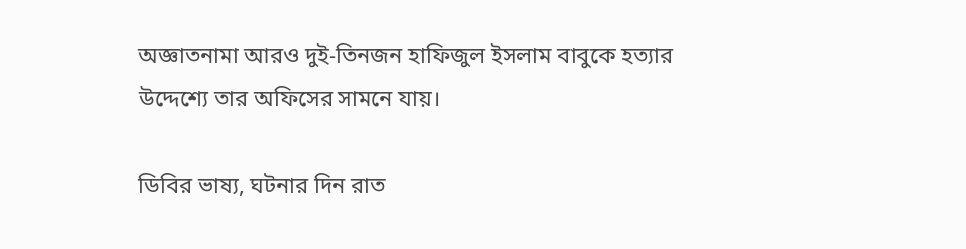অজ্ঞাতনামা আরও দুই-তিনজন হাফিজুল ইসলাম বাবুকে হত্যার উদ্দেশ্যে তার অফিসের সামনে যায়।

ডিবির ভাষ্য, ঘটনার দিন রাত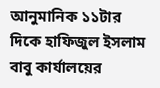আনুমানিক ১১টার দিকে হাফিজুল ইসলাম বাবু কার্যালয়ের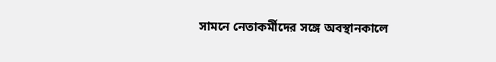সামনে নেতাকর্মীদের সঙ্গে অবস্থানকালে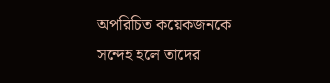অপরিচিত কয়েকজনকে সন্দেহ হলে তাদের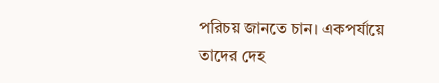পরিচয় জানতে চান। একপর্যায়ে তাদের দেহ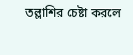তল্লাশির চেষ্টা করলে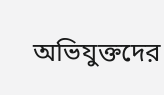অভিযুক্তদের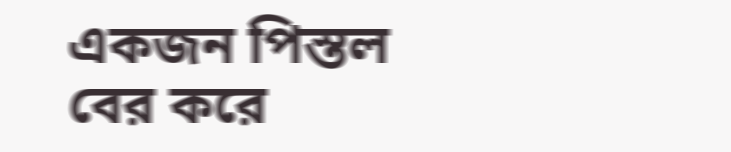একজন পিস্তল বের করে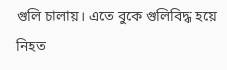গুলি চালায়। এতে বুকে গুলিবিদ্ধ হয়ে নিহত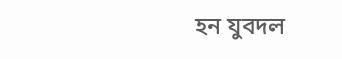হন যুবদল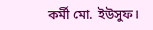কর্মী মো. ইউসুফ।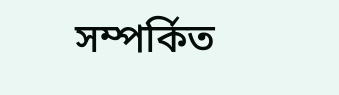সম্পর্কিত